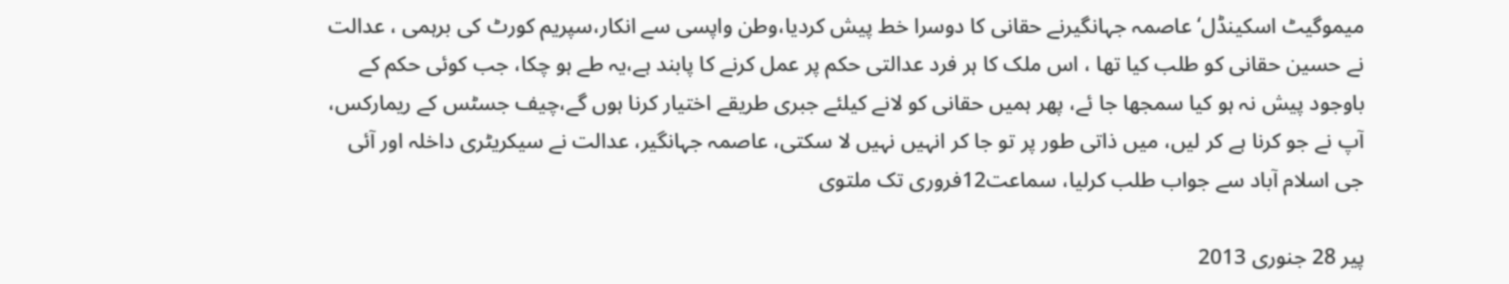میموگیٹ اسکینڈل‘ عاصمہ جہانگیرنے حقانی کا دوسرا خط پیش کردیا،وطن واپسی سے انکار،سپریم کورٹ کی برہمی ، عدالت نے حسین حقانی کو طلب کیا تھا ، اس ملک کا ہر فرد عدالتی حکم پر عمل کرنے کا پابند ہے،یہ طے ہو چکا، جب کوئی حکم کے باوجود پیش نہ ہو کیا سمجھا جا ئے، پھر ہمیں حقانی کو لانے کیلئے جبری طریقے اختیار کرنا ہوں گے،چیف جسٹس کے ریمارکس، آپ نے جو کرنا ہے کر لیں، میں ذاتی طور پر تو جا کر انہیں نہیں لا سکتی، عاصمہ جہانگیر، عدالت نے سیکریٹری داخلہ اور آئی جی اسلام آباد سے جواب طلب کرلیا، سماعت12فروری تک ملتوی

پیر 28 جنوری 2013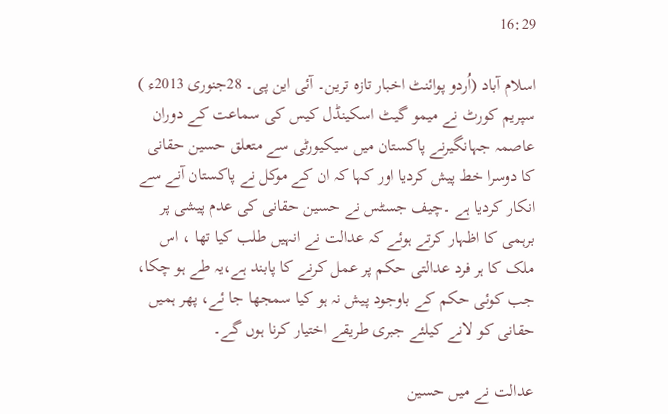16:29

اسلام آباد (اُردو پوائنٹ اخبار تازہ ترین۔ آئی این پی۔ 28جنوری 2013ء ) سپریم کورٹ نے میمو گیٹ اسکینڈل کیس کی سماعت کے دوران عاصمہ جہانگیرنے پاکستان میں سیکیورٹی سے متعلق حسین حقانی کا دوسرا خط پیش کردیا اور کہا کہ ان کے موکل نے پاکستان آنے سے انکار کردیا ہے ۔چیف جسٹس نے حسین حقانی کی عدم پیشی پر برہمی کا اظہار کرتے ہوئے کہ عدالت نے انہیں طلب کیا تھا ، اس ملک کا ہر فرد عدالتی حکم پر عمل کرنے کا پابند ہے،یہ طے ہو چکا، جب کوئی حکم کے باوجود پیش نہ ہو کیا سمجھا جا ئے، پھر ہمیں حقانی کو لانے کیلئے جبری طریقے اختیار کرنا ہوں گے۔

عدالت نے میں حسین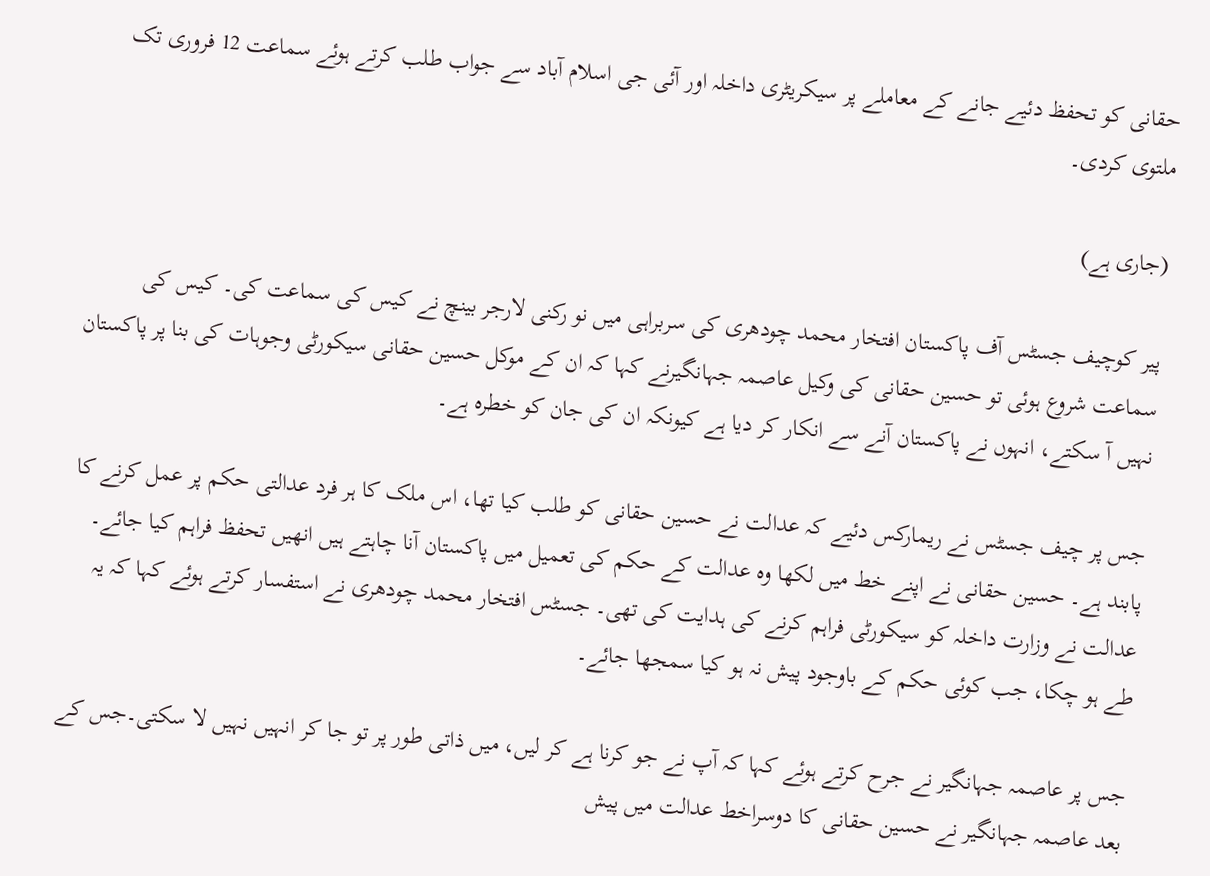حقانی کو تحفظ دئیے جانے کے معاملے پر سیکریٹری داخلہ اور آئی جی اسلام آباد سے جواب طلب کرتے ہوئے سماعت 12 فروری تک ملتوی کردی۔

(جاری ہے)

پیر کوچیف جسٹس آف پاکستان افتخار محمد چودھری کی سربراہی میں نو رکنی لارجر بینچ نے کیس کی سماعت کی۔ کیس کی سماعت شروع ہوئی تو حسین حقانی کی وکیل عاصمہ جہانگیرنے کہا کہ ان کے موکل حسین حقانی سیکورٹی وجوہات کی بنا پر پاکستان نہیں آ سکتے، انہوں نے پاکستان آنے سے انکار کر دیا ہے کیونکہ ان کی جان کو خطرہ ہے۔

جس پر چیف جسٹس نے ریمارکس دئیے کہ عدالت نے حسین حقانی کو طلب کیا تھا، اس ملک کا ہر فرد عدالتی حکم پر عمل کرنے کا پابند ہے۔ حسین حقانی نے اپنے خط میں لکھا وہ عدالت کے حکم کی تعمیل میں پاکستان آنا چاہتے ہیں انھیں تحفظ فراہم کیا جائے۔ عدالت نے وزارت داخلہ کو سیکورٹی فراہم کرنے کی ہدایت کی تھی۔ جسٹس افتخار محمد چودھری نے استفسار کرتے ہوئے کہا کہ یہ طے ہو چکا، جب کوئی حکم کے باوجود پیش نہ ہو کیا سمجھا جائے۔

جس پر عاصمہ جہانگیر نے جرح کرتے ہوئے کہا کہ آپ نے جو کرنا ہے کر لیں، میں ذاتی طور پر تو جا کر انہیں نہیں لا سکتی۔جس کے بعد عاصمہ جہانگیر نے حسین حقانی کا دوسراخط عدالت میں پیش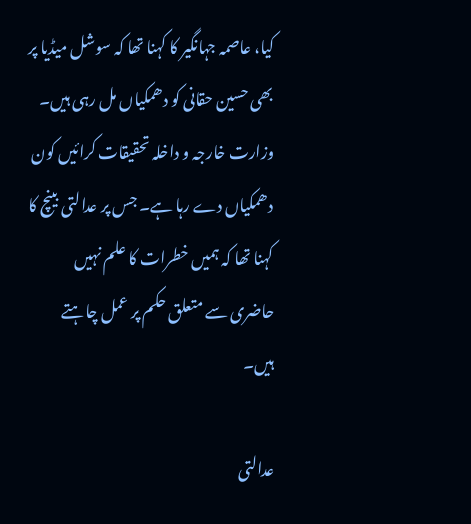کیا، عاصمہ جہانگیر کا کہنا تھا کہ سوشل میڈیا پر بھی حسین حقانی کو دھمکیاں مل رہی ہیں۔ وزارت خارجہ و داخلہ تحقیقات کرائیں کون دھمکیاں دے رہا ہے۔ جس پر عدالتی بینچ کا کہنا تھا کہ ہمیں خطرات کا علم نہیں حاضری سے متعلق حکم پر عمل چاہتے ہیں۔

عدالتی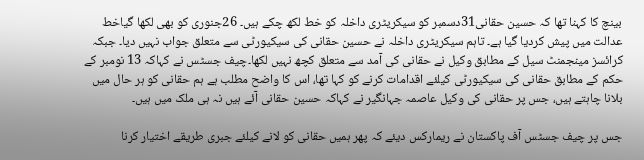بینچ کا کہنا تھا کہ حسین حقانی31دسمبر کو سیکریٹری داخلہ کو خط لکھ چکے ہیں۔ 26جنوری کو بھی لکھا گیاخط عدالت میں پیش کردیا گیا ہے۔ تاہم سیکریٹری داخلہ نے حسین حقانی کی سیکیورٹی سے متعلق جواب نہیں دیا۔ جبکہ کرائسز مینجمنٹ سیل کے مطابق وکیل نے حقانی کی آمد سے متعلق کچھ نہیں لکھا۔چیف جسٹس نے کہاکہ 13 نومبر کے حکم کے مطابق حقانی کی سیکیورٹی کیلئے اقدامات کرنے کو کہا تھا، اس کا واضح مطلب ہے ہم حقانی کو ہر حال میں بلانا چاہتے ہیں، جس پر حقانی کی وکیل عاصمہ جہانگیر نے کہاکہ حسین حقانی آئے ہیں نہ ہی ملک میں ہیں۔

جس پر چیف جسٹس آف پاکستان نے ریمارکس دیئے کہ پھر ہمیں حقانی کو لانے کیلئے جبری طریقے اختیار کرنا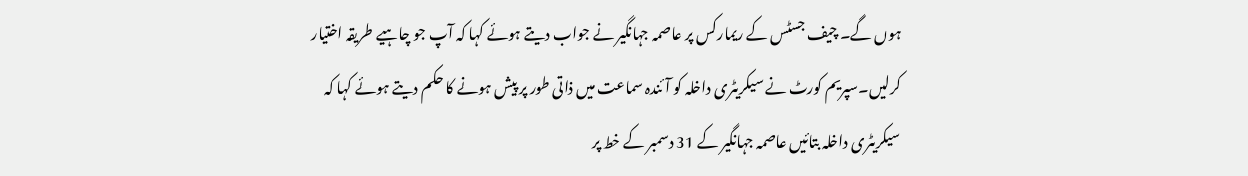ہوں گے۔ چیف جسٹس کے ریمارکس پر عاصمہ جہانگیر نے جواب دیتے ہوئے کہا کہ آپ جو چاہیے طریقہ اختیار کرلیں۔سپریم کورٹ نے سیکریٹری داخلہ کو آئندہ سماعت میں ذاتی طور پر پیش ہونے کا حکم دیتے ہوئے کہا کہ سیکریٹری داخلہ بتائیں عاصمہ جہانگیر کے 31 دسمبر کے خط پر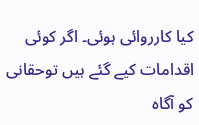کیا کارروائی ہوئی۔ اگر کوئی اقدامات کیے گئے ہیں توحقانی کو آگاہ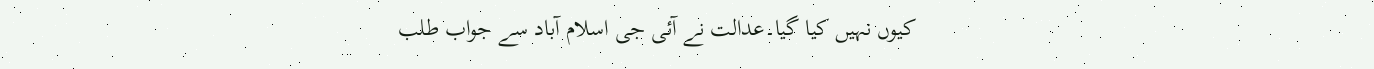کیوں نہیں کیا گیا۔عدالت نے آئی جی اسلام آباد سے جواب طلب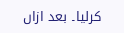کرلیا۔ بعد ازاں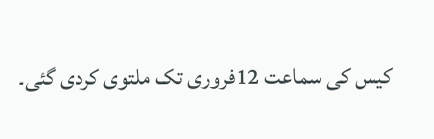کیس کی سماعت 12فروری تک ملتوی کردی گئی۔